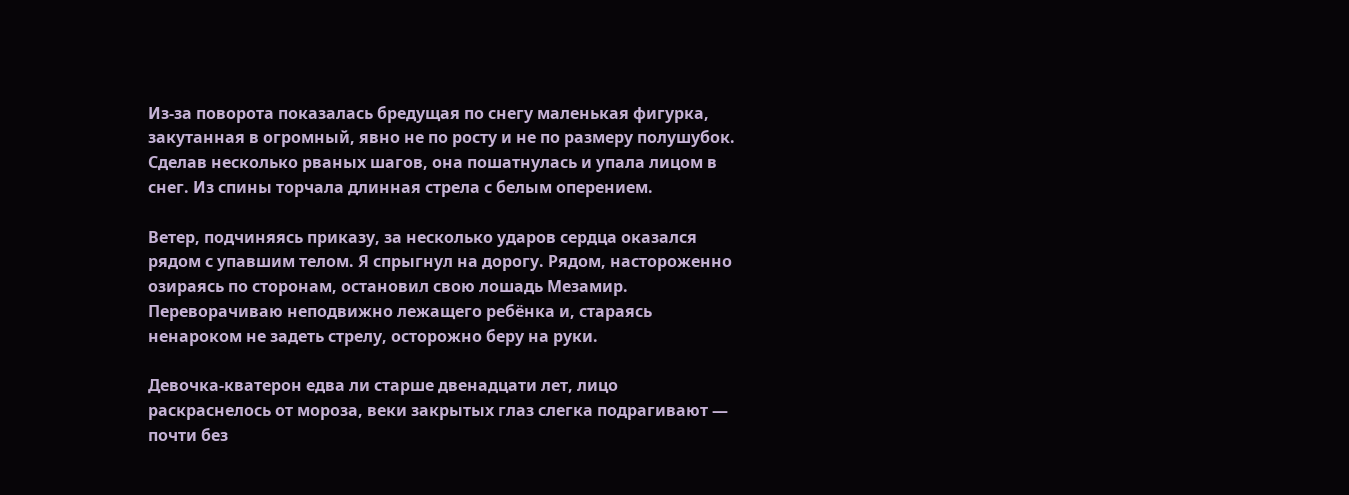Из-за поворота показалась бредущая по снегу маленькая фигурка, закутанная в огромный, явно не по росту и не по размеру полушубок. Сделав несколько рваных шагов, она пошатнулась и упала лицом в снег. Из спины торчала длинная стрела с белым оперением.

Ветер, подчиняясь приказу, за несколько ударов сердца оказался рядом с упавшим телом. Я спрыгнул на дорогу. Рядом, настороженно озираясь по сторонам, остановил свою лошадь Мезамир. Переворачиваю неподвижно лежащего ребёнка и, стараясь ненароком не задеть стрелу, осторожно беру на руки.

Девочка-кватерон едва ли старше двенадцати лет, лицо раскраснелось от мороза, веки закрытых глаз слегка подрагивают — почти без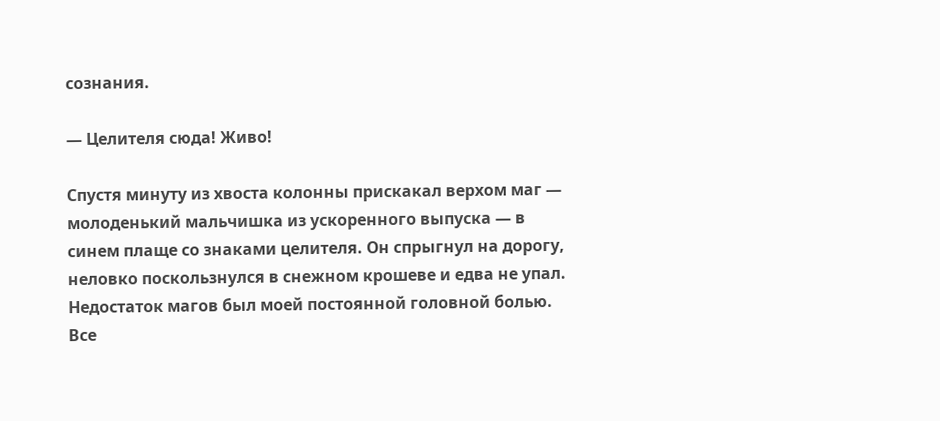сознания.

— Целителя сюда! Живо!

Спустя минуту из хвоста колонны прискакал верхом маг — молоденький мальчишка из ускоренного выпуска — в синем плаще со знаками целителя. Он спрыгнул на дорогу, неловко поскользнулся в снежном крошеве и едва не упал. Недостаток магов был моей постоянной головной болью. Все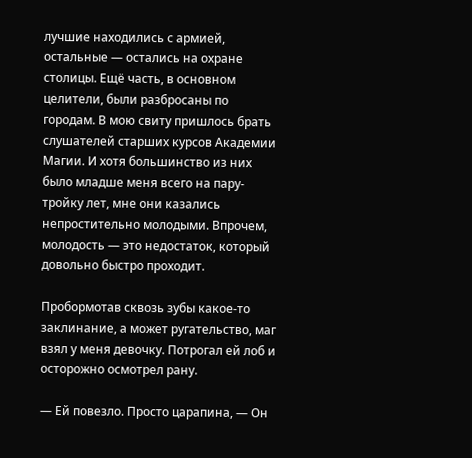лучшие находились с армией, остальные — остались на охране столицы. Ещё часть, в основном целители, были разбросаны по городам. В мою свиту пришлось брать слушателей старших курсов Академии Магии. И хотя большинство из них было младше меня всего на пару-тройку лет, мне они казались непростительно молодыми. Впрочем, молодость — это недостаток, который довольно быстро проходит.

Пробормотав сквозь зубы какое-то заклинание, а может ругательство, маг взял у меня девочку. Потрогал ей лоб и осторожно осмотрел рану.

— Ей повезло. Просто царапина, — Он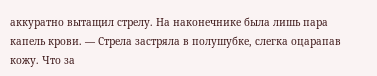аккуратно вытащил стрелу. На наконечнике была лишь пара капель крови. — Стрела застряла в полушубке, слегка оцарапав кожу. Что за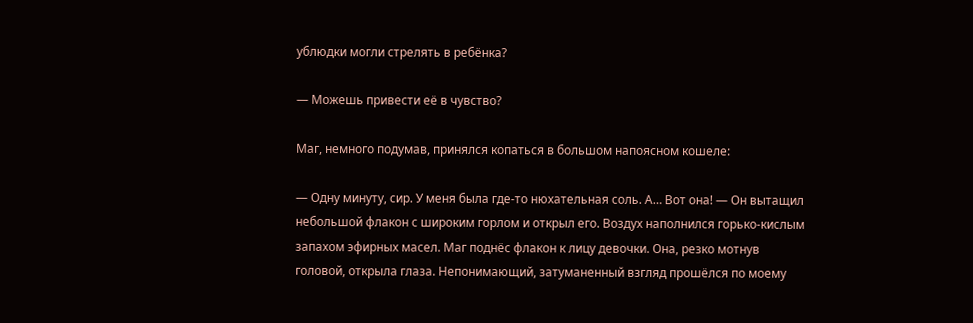ублюдки могли стрелять в ребёнка?

— Можешь привести её в чувство?

Маг, немного подумав, принялся копаться в большом напоясном кошеле:

— Одну минуту, сир. У меня была где-то нюхательная соль. А… Вот она! — Он вытащил небольшой флакон с широким горлом и открыл его. Воздух наполнился горько-кислым запахом эфирных масел. Маг поднёс флакон к лицу девочки. Она, резко мотнув головой, открыла глаза. Непонимающий, затуманенный взгляд прошёлся по моему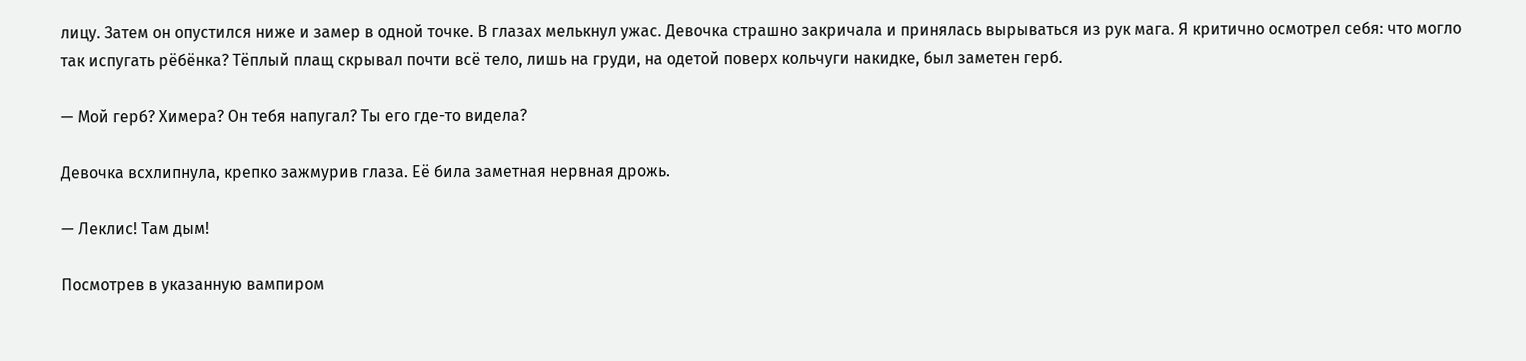лицу. Затем он опустился ниже и замер в одной точке. В глазах мелькнул ужас. Девочка страшно закричала и принялась вырываться из рук мага. Я критично осмотрел себя: что могло так испугать рёбёнка? Тёплый плащ скрывал почти всё тело, лишь на груди, на одетой поверх кольчуги накидке, был заметен герб.

— Мой герб? Химера? Он тебя напугал? Ты его где-то видела?

Девочка всхлипнула, крепко зажмурив глаза. Её била заметная нервная дрожь.

— Леклис! Там дым!

Посмотрев в указанную вампиром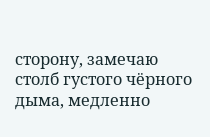сторону, замечаю столб густого чёрного дыма, медленно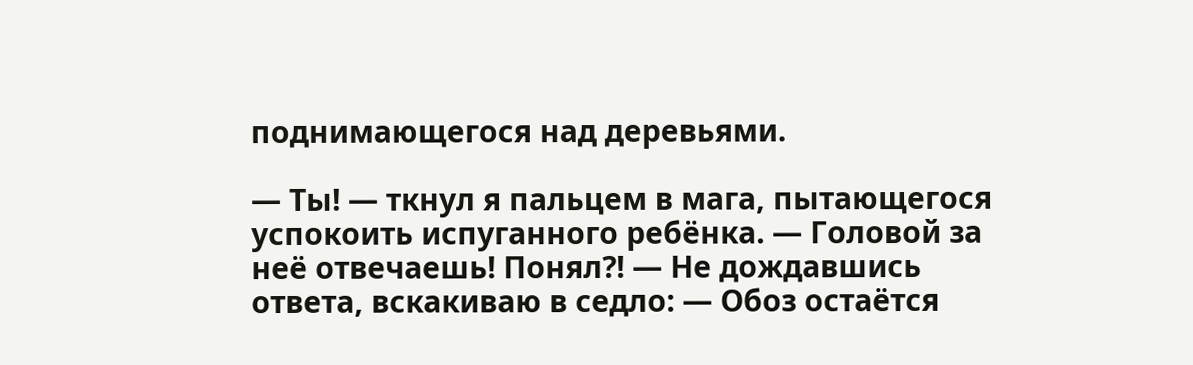поднимающегося над деревьями.

— Ты! — ткнул я пальцем в мага, пытающегося успокоить испуганного ребёнка. — Головой за неё отвечаешь! Понял?! — Не дождавшись ответа, вскакиваю в седло: — Обоз остаётся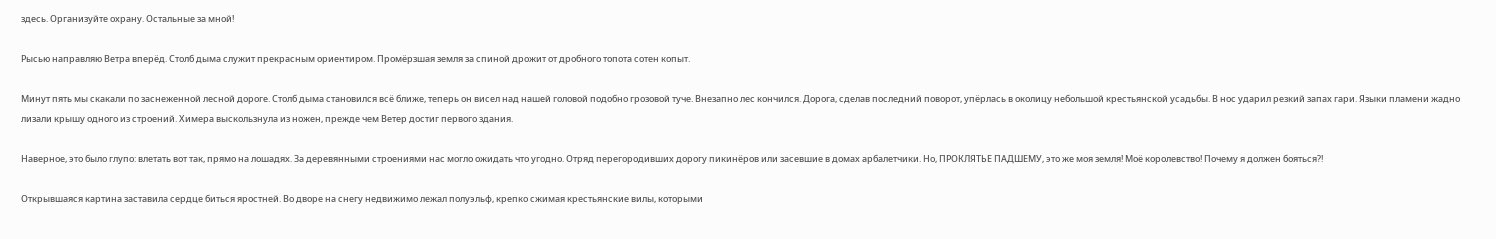здесь. Организуйте охрану. Остальные за мной!

Рысью направляю Ветра вперёд. Столб дыма служит прекрасным ориентиром. Промёрзшая земля за спиной дрожит от дробного топота сотен копыт.

Минут пять мы скакали по заснеженной лесной дороге. Столб дыма становился всё ближе, теперь он висел над нашей головой подобно грозовой туче. Внезапно лес кончился. Дорога, сделав последний поворот, упёрлась в околицу небольшой крестьянской усадьбы. В нос ударил резкий запах гари. Языки пламени жадно лизали крышу одного из строений. Химера выскользнула из ножен, прежде чем Ветер достиг первого здания.

Наверное, это было глупо: влетать вот так, прямо на лошадях. За деревянными строениями нас могло ожидать что угодно. Отряд перегородивших дорогу пикинёров или засевшие в домах арбалетчики. Но, ПРОКЛЯТЬЕ ПАДШЕМУ, это же моя земля! Моё королевство! Почему я должен бояться?!

Открывшаяся картина заставила сердце биться яростней. Во дворе на снегу недвижимо лежал полуэльф, крепко сжимая крестьянские вилы, которыми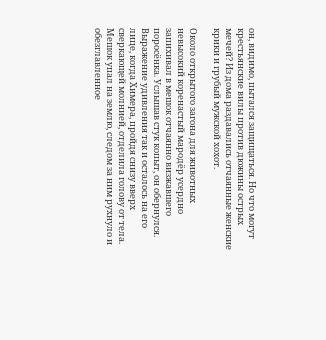он, видимо, пытался защищаться. Но что могут крестьянские вилы против дюжины острых мечей? Из дома раздавались отчаянные женские крики и грубый мужской хохот.

Около открытого загона для животных невысокий коренастый мародёр усердно запихивал в мешок отчаянно визжавшего поросёнка. Услышав стук копыт, он обернулся. Выражение удивления так и осталось на его лице, когда Химера, пройдя снизу вверх сверкающей молнией, отделила голову от тела. Мешок упал на землю, следом за ним рухнуло и обезглавленное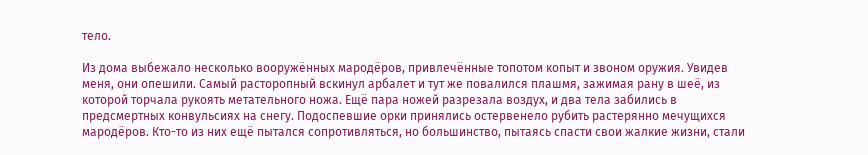тело.

Из дома выбежало несколько вооружённых мародёров, привлечённые топотом копыт и звоном оружия. Увидев меня, они опешили. Самый расторопный вскинул арбалет и тут же повалился плашмя, зажимая рану в шеё, из которой торчала рукоять метательного ножа. Ещё пара ножей разрезала воздух, и два тела забились в предсмертных конвульсиях на снегу. Подоспевшие орки принялись остервенело рубить растерянно мечущихся мародёров. Кто-то из них ещё пытался сопротивляться, но большинство, пытаясь спасти свои жалкие жизни, стали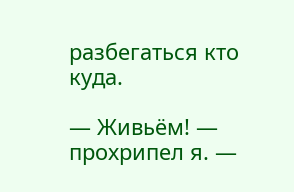разбегаться кто куда.

— Живьём! — прохрипел я. —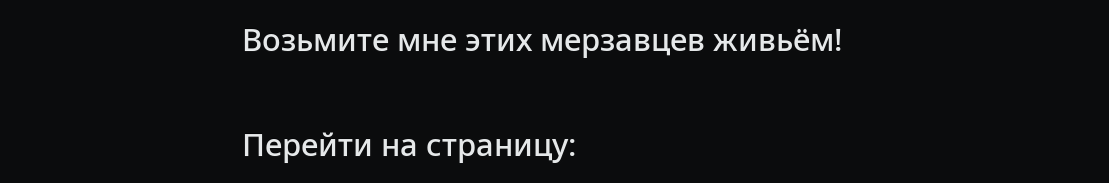Возьмите мне этих мерзавцев живьём!

Перейти на страницу: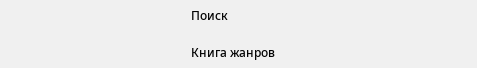Поиск

Книга жанров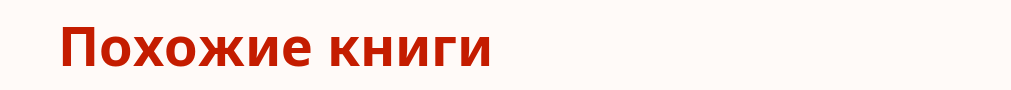Похожие книги